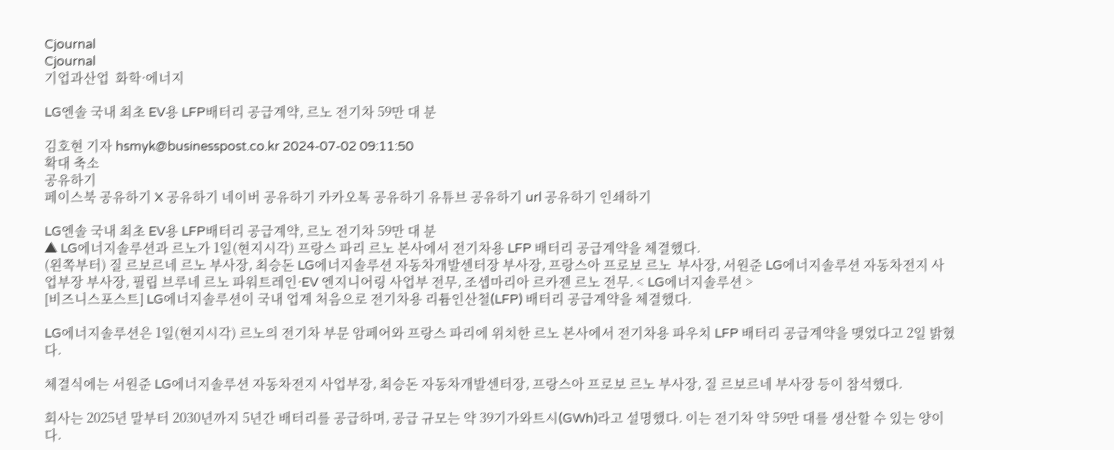Cjournal
Cjournal
기업과산업  화학·에너지

LG엔솔 국내 최초 EV용 LFP배터리 공급계약, 르노 전기차 59만 대 분

김호현 기자 hsmyk@businesspost.co.kr 2024-07-02 09:11:50
확대 축소
공유하기
페이스북 공유하기 X 공유하기 네이버 공유하기 카카오톡 공유하기 유튜브 공유하기 url 공유하기 인쇄하기

LG엔솔 국내 최초 EV용 LFP배터리 공급계약, 르노 전기차 59만 대 분
▲ LG에너지솔루션과 르노가 1일(현지시각) 프랑스 파리 르노 본사에서 전기차용 LFP 배터리 공급계약을 체결했다.
(왼쪽부터) 질 르보르네 르노 부사장, 최승돈 LG에너지솔루션 자동차개발센터장 부사장, 프랑스아 프로보 르노  부사장, 서원준 LG에너지솔루션 자동차전지 사업부장 부사장, 필립 브루네 르노 파워트레인·EV 엔지니어링 사업부 전무, 조셉마리아 르카젠 르노 전무. < LG에너지솔루션 >
[비즈니스포스트] LG에너지솔루션이 국내 업계 처음으로 전기차용 리튬인산철(LFP) 배터리 공급계약을 체결했다.

LG에너지솔루션은 1일(현지시각) 르노의 전기차 부문 암페어와 프랑스 파리에 위치한 르노 본사에서 전기차용 파우치 LFP 배터리 공급계약을 맺었다고 2일 밝혔다.

체결식에는 서원준 LG에너지솔루션 자동차전지 사업부장, 최승돈 자동차개발센터장, 프랑스아 프로보 르노 부사장, 질 르보르네 부사장 등이 참석했다.

회사는 2025년 말부터 2030년까지 5년간 배터리를 공급하며, 공급 규모는 약 39기가와트시(GWh)라고 설명했다. 이는 전기차 약 59만 대를 생산할 수 있는 양이다.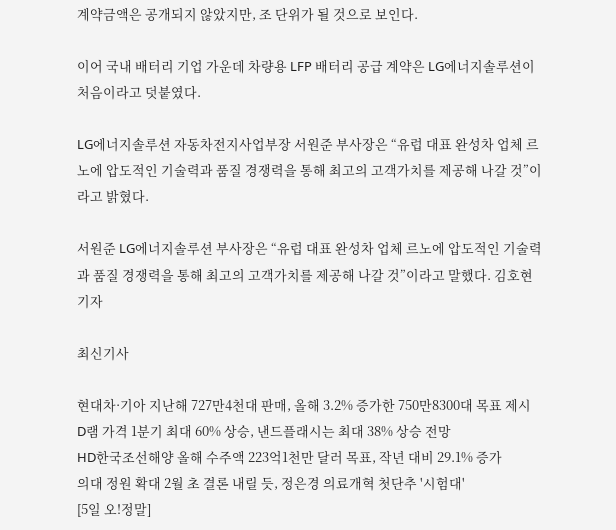계약금액은 공개되지 않았지만, 조 단위가 될 것으로 보인다.

이어 국내 배터리 기업 가운데 차량용 LFP 배터리 공급 계약은 LG에너지솔루션이 처음이라고 덧붙였다.

LG에너지솔루션 자동차전지사업부장 서원준 부사장은 “유럽 대표 완성차 업체 르노에 압도적인 기술력과 품질 경쟁력을 통해 최고의 고객가치를 제공해 나갈 것”이라고 밝혔다.

서원준 LG에너지솔루션 부사장은 “유럽 대표 완성차 업체 르노에 압도적인 기술력과 품질 경쟁력을 통해 최고의 고객가치를 제공해 나갈 것”이라고 말했다. 김호현 기자

최신기사

현대차·기아 지난해 727만4천대 판매, 올해 3.2% 증가한 750만8300대 목표 제시
D램 가격 1분기 최대 60% 상승, 낸드플래시는 최대 38% 상승 전망
HD한국조선해양 올해 수주액 223억1천만 달러 목표, 작년 대비 29.1% 증가
의대 정원 확대 2월 초 결론 내릴 듯, 정은경 의료개혁 첫단추 '시험대'
[5일 오!정말]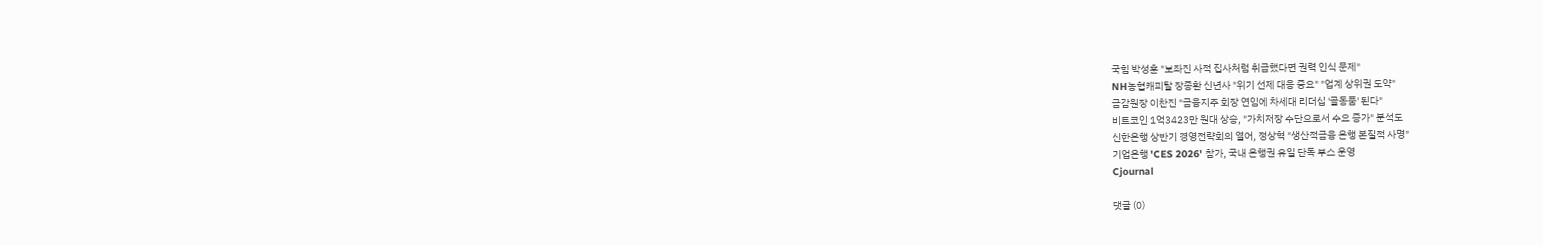국힘 박성훈 "보좌진 사적 집사처럼 취급했다면 권력 인식 문제"
NH농협캐피탈 장종환 신년사 "위기 선제 대응 중요" "업계 상위권 도약"
금감원장 이찬진 "금융지주 회장 연임에 차세대 리더십 '골동품' 된다"
비트코인 1억3423만 원대 상승, "가치저장 수단으로서 수요 증가" 분석도
신한은행 상반기 경영전략회의 열어, 정상혁 "생산적금융 은행 본질적 사명"
기업은행 'CES 2026' 참가, 국내 은행권 유일 단독 부스 운영
Cjournal

댓글 (0)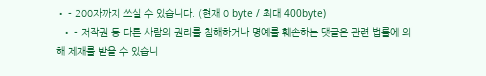• - 200자까지 쓰실 수 있습니다. (현재 0 byte / 최대 400byte)
  • - 저작권 등 다른 사람의 권리를 침해하거나 명예를 훼손하는 댓글은 관련 법률에 의해 제재를 받을 수 있습니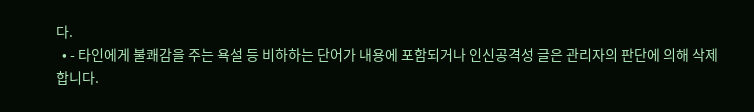다.
  • - 타인에게 불쾌감을 주는 욕설 등 비하하는 단어가 내용에 포함되거나 인신공격성 글은 관리자의 판단에 의해 삭제 합니다.